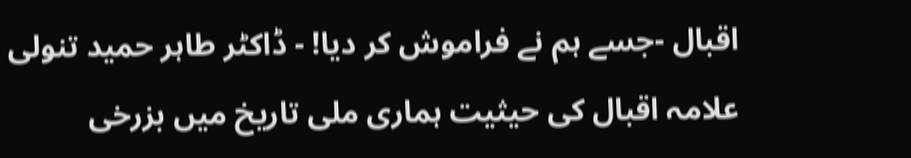اقبال -جسے ہم نے فراموش کر دیا! - ڈاکٹر طاہر حمید تنولی
علامہ اقبال کی حیثیت ہماری ملی تاریخ میں بزرخی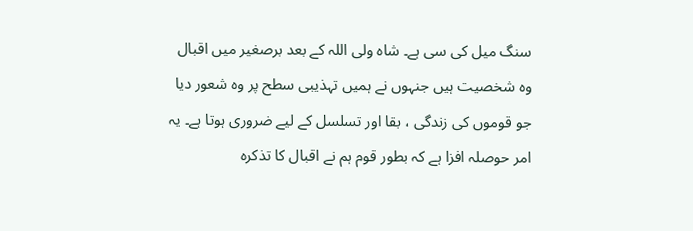سنگ میل کی سی ہے۔ شاہ ولی اللہ کے بعد برصغیر میں اقبال وہ شخصیت ہیں جنہوں نے ہمیں تہذیبی سطح پر وہ شعور دیا جو قوموں کی زندگی ، بقا اور تسلسل کے لیے ضروری ہوتا ہے۔ یہ امر حوصلہ افزا ہے کہ بطور قوم ہم نے اقبال کا تذکرہ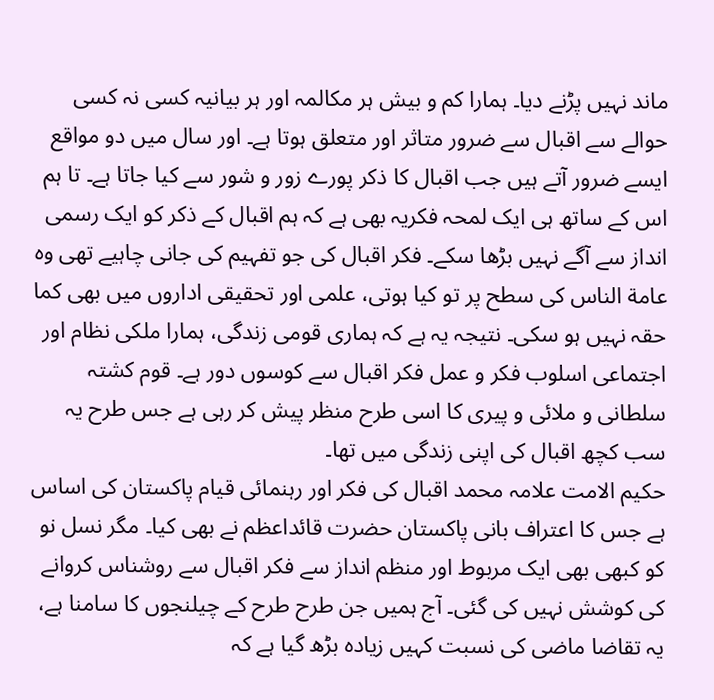ماند نہیں پڑنے دیا۔ ہمارا کم و بیش ہر مکالمہ اور ہر بیانیہ کسی نہ کسی حوالے سے اقبال سے ضرور متاثر اور متعلق ہوتا ہے۔ اور سال میں دو مواقع ایسے ضرور آتے ہیں جب اقبال کا ذکر پورے زور و شور سے کیا جاتا ہے۔ تا ہم اس کے ساتھ ہی ایک لمحہ فکریہ بھی ہے کہ ہم اقبال کے ذکر کو ایک رسمی انداز سے آگے نہیں بڑھا سکے۔ فکر اقبال کی جو تفہیم کی جانی چاہیے تھی وہ عامة الناس کی سطح پر تو کیا ہوتی، علمی اور تحقیقی اداروں میں بھی کما حقہ نہیں ہو سکی۔ نتیجہ یہ ہے کہ ہماری قومی زندگی، ہمارا ملکی نظام اور اجتماعی اسلوب فکر و عمل فکر اقبال سے کوسوں دور ہے۔ قوم کشتہ سلطانی و ملائی و پیری کا اسی طرح منظر پیش کر رہی ہے جس طرح یہ سب کچھ اقبال کی اپنی زندگی میں تھا۔
حکیم الامت علامہ محمد اقبال کی فکر اور رہنمائی قیام پاکستان کی اساس ہے جس کا اعتراف بانی پاکستان حضرت قائداعظم نے بھی کیا۔ مگر نسل نو کو کبھی بھی ایک مربوط اور منظم انداز سے فکر اقبال سے روشناس کروانے کی کوشش نہیں کی گئی۔ آج ہمیں جن طرح طرح کے چیلنجوں کا سامنا ہے، یہ تقاضا ماضی کی نسبت کہیں زیادہ بڑھ گیا ہے کہ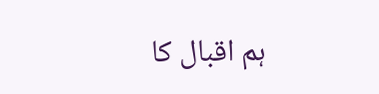ہم اقبال کا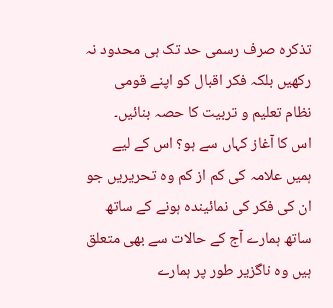تذکرہ صرف رسمی حد تک ہی محدود نہ رکھیں بلکہ فکر اقبال کو اپنے قومی نظام تعلیم و تربیت کا حصہ بنائیں۔
اس کا آغاز کہاں سے ہو؟ اس کے لیے ہمیں علامہ کی کم از کم وہ تحریریں جو ان کی فکر کی نمائیندہ ہونے کے ساتھ ساتھ ہمارے آج کے حالات سے بھی متعلق ہیں وہ ناگزیر طور پر ہمارے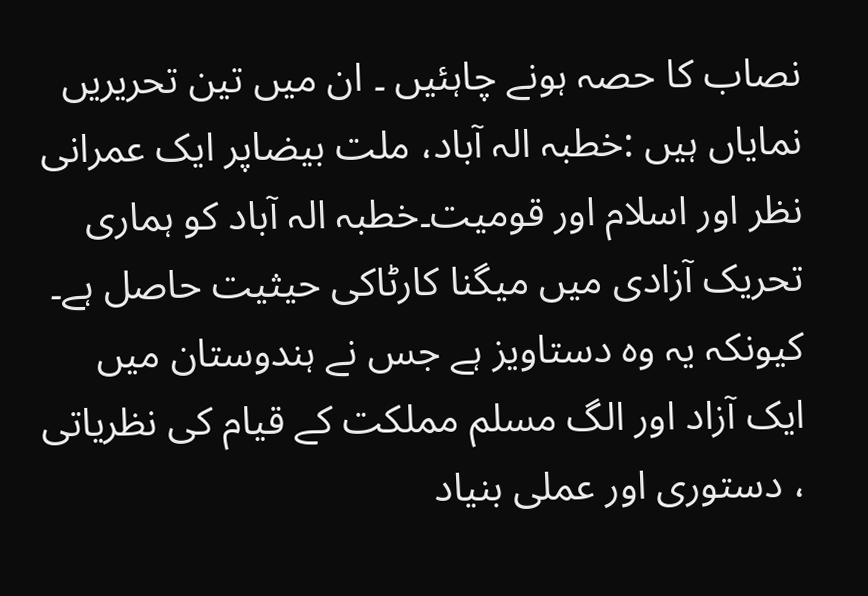نصاب کا حصہ ہونے چاہئیں ۔ ان میں تین تحریریں نمایاں ہیں :خطبہ الہ آباد، ملت بیضاپر ایک عمرانی نظر اور اسلام اور قومیت۔خطبہ الہ آباد کو ہماری تحریک آزادی میں میگنا کارٹاکی حیثیت حاصل ہے۔ کیونکہ یہ وہ دستاویز ہے جس نے ہندوستان میں ایک آزاد اور الگ مسلم مملکت کے قیام کی نظریاتی ، دستوری اور عملی بنیاد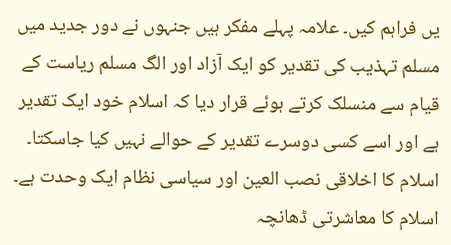یں فراہم کیں۔ علامہ پہلے مفکر ہیں جنہوں نے دور جدید میں مسلم تہذیب کی تقدیر کو ایک آزاد اور الگ مسلم ریاست کے قیام سے منسلک کرتے ہوئے قرار دیا کہ اسلام خود ایک تقدیر ہے اور اسے کسی دوسرے تقدیر کے حوالے نہیں کیا جاسکتا۔ اسلام کا اخلاقی نصب العین اور سیاسی نظام ایک وحدت ہے۔ اسلام کا معاشرتی ڈھانچہ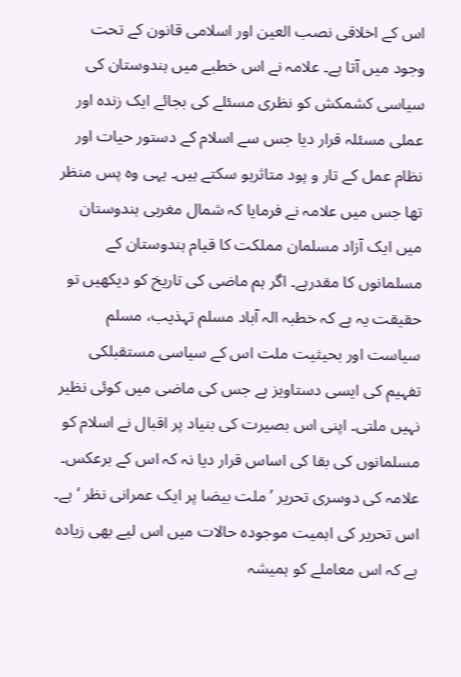اس کے اخلاقی نصب العین اور اسلامی قانون کے تحت وجود میں آتا ہے۔ علامہ نے اس خطبے میں ہندوستان کی سیاسی کشمکش کو نظری مسئلے کی بجائے ایک زندہ اور عملی مسئلہ قرار دیا جس سے اسلام کے دستور حیات اور نظام عمل کے تار و پود متاثرہو سکتے ہیں۔ یہی وہ پس منظر تھا جس میں علامہ نے فرمایا کہ شمال مغربی ہندوستان میں ایک آزاد مسلمان مملکت کا قیام ہندوستان کے مسلمانوں کا مقدرہے۔ اگر ہم ماضی کی تاریخ کو دیکھیں تو حقیقت یہ ہے کہ خطبہ الہ آباد مسلم تہذیب، مسلم سیاست اور بحیثیت ملت اس کے سیاسی مستقبلکی تفہیم کی ایسی دستاویز ہے جس کی ماضی میں کوئی نظیر نہیں ملتی۔ اپنی اس بصیرت کی بنیاد پر اقبال نے اسلام کو مسلمانوں کی بقا کی اساس قرار دیا نہ کہ اس کے برعکس۔
علامہ کی دوسری تحریر ’ملت بیضا پر ایک عمرانی نظر ‘ہے۔ اس تحریر کی اہمیت موجودہ حالات میں اس لیے بھی زیادہ ہے کہ اس معاملے کو ہمیشہ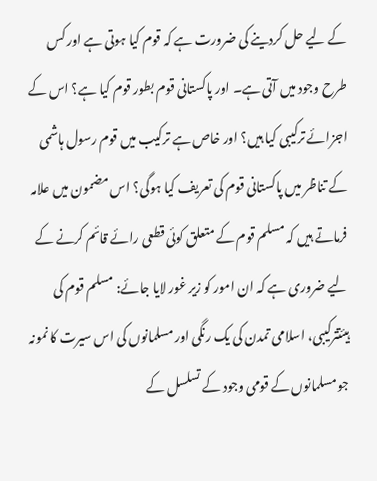کے لیے حل کردینے کی ضرورت ہے کہ قوم کیا ہوتی ہے اور کس طرح وجود میں آتی ہے۔ اور پاکستانی قوم بطور قوم کیا ہے؟ اس کے اجزائے ترکیبی کیا ہیں؟ اور خاص ہے ترکیب میں قوم رسول ہاشمی کے تناظر میں پاکستانی قوم کی تعریف کیا ہوگی؟ اس مضمون میں علامہ فرماتے ہیں کہ مسلم قوم کے متعلق کوئی قطعی رائے قائم کرنے کے لیے ضروری ہے کہ ان امور کو زیر غور لایا جائے: مسلم قوم کی ہیئتترکیبی، اسلامی تمدن کی یک رنگی اور مسلمانوں کی اس سیرت کا نمونہ جو مسلمانوں کے قومی وجود کے تسلسل کے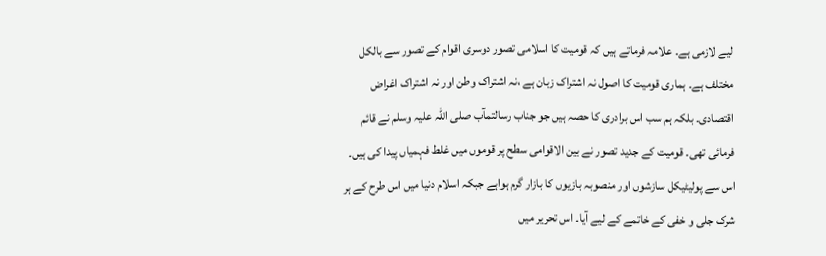لیے لازمی ہے۔ علامہ فرماتے ہیں کہ قومیت کا اسلامی تصور دوسری اقوام کے تصور سے بالکل مختلف ہے۔ ہماری قومیت کا اصول نہ اشتراک زبان ہے ،نہ اشتراک وطن اور نہ اشتراک اغراض اقتصادی۔ بلکہ ہم سب اس برادری کا حصہ ہیں جو جناب رسالتمآب صلی اللہ علیہ وسلم نے قائم فرمائی تھی۔ قومیت کے جدید تصور نے بین الاقوامی سطح پر قوموں میں غلط فہمیاں پیدا کی ہیں۔ اس سے پولیٹیکل سازشوں اور منصوبہ بازیوں کا بازار گرم ہواہے جبکہ اسلام دنیا میں اس طرح کے ہر شرک جلی و خفی کے خاتمے کے لیے آیا۔ اس تحریر میں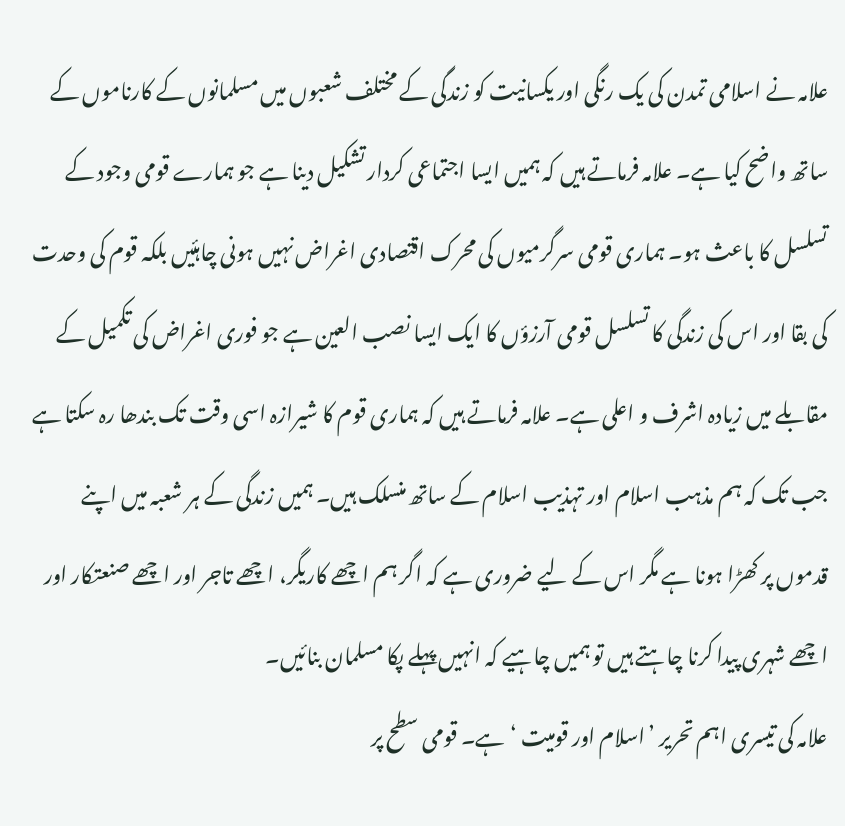علامہ نے اسلامی تمدن کی یک رنگی اور یکسانیت کو زندگی کے مختلف شعبوں میں مسلمانوں کے کارناموں کے ساتھ واضح کیا ہے۔ علامہ فرماتے ہیں کہ ہمیں ایسا اجتماعی کردار تشکیل دینا ہے جو ہمارے قومی وجود کے تسلسل کا باعث ہو۔ ہماری قومی سرگرمیوں کی محرک اقتصادی اغراض نہیں ہونی چاہئیں بلکہ قوم کی وحدت کی بقا اور اس کی زندگی کا تسلسل قومی آرزؤں کا ایک ایسا نصب العین ہے جو فوری اغراض کی تکمیل کے مقابلے میں زیادہ اشرف و اعلی ہے۔ علامہ فرماتے ہیں کہ ہماری قوم کا شیرازہ اسی وقت تک بندھا رہ سکتا ہے جب تک کہ ہم مذہب اسلام اور تہذیب اسلام کے ساتھ منسلک ہیں۔ ہمیں زندگی کے ہر شعبہ میں اپنے قدموں پر کھڑا ہونا ہے مگر اس کے لیے ضروری ہے کہ اگر ہم اچھے کاریگر، اچھے تاجر اور اچھے صنعتکار اور اچھے شہری پیدا کرنا چاہتے ہیں تو ہمیں چاہیے کہ انہیں پہلے پکا مسلمان بنائیں۔
علامہ کی تیسری اہم تحریر ’اسلام اور قومیت ‘ہے۔ قومی سطح پر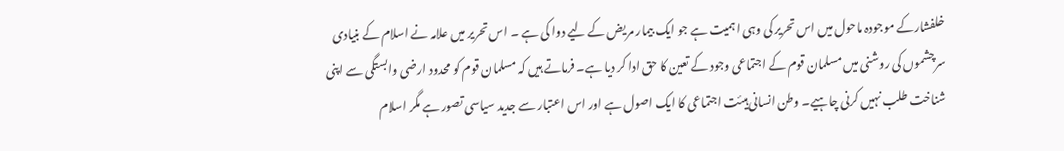خلفشارکے موجودہ ماحول میں اس تحریر کی وہی اہمیت ہے جو ایک بیمار مریض کے لیے دوا کی ہے ۔ اس تحریر میں علامہ نے اسلام کے بنیادی سرچشموں کی روشنی میں مسلمان قوم کے اجتماعی وجود کے تعین کا حق ادا کر دیا ہے۔ فرماتے ہیں کہ مسلمان قوم کو محدود ارضی وابستگی سے اپنی شناخت طلب نہیں کرنی چاہیے۔ وطن انسانی ہیئت اجتماعی کا ایک اصول ہے اور اس اعتبار سے جدید سیاسی تصور ہے مگر اسلام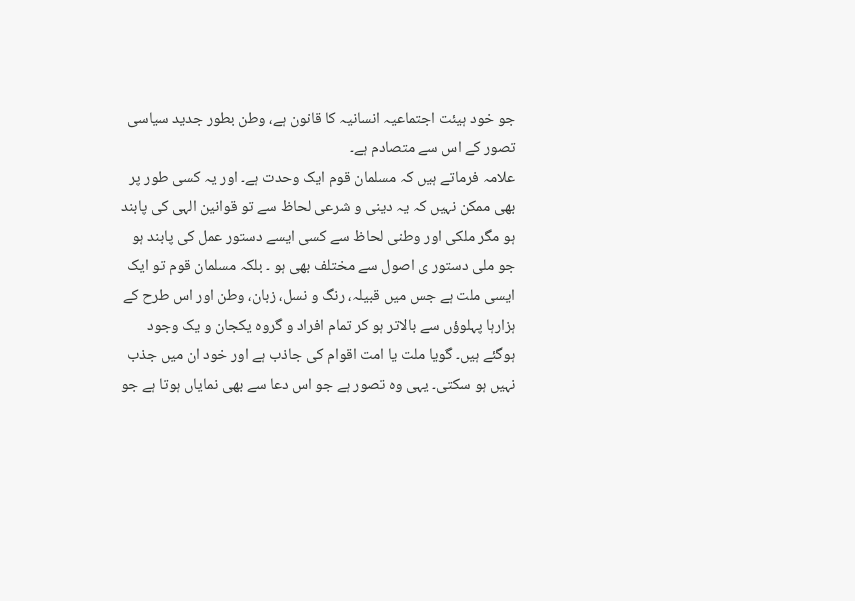جو خود ہیئت اجتماعیہ انسانیہ کا قانون ہے، وطن بطور جدید سیاسی تصور کے اس سے متصادم ہے۔
علامہ فرماتے ہیں کہ مسلمان قوم ایک وحدت ہے۔ اور یہ کسی طور پر بھی ممکن نہیں کہ یہ دینی و شرعی لحاظ سے تو قوانین الہی کی پابند ہو مگر ملکی اور وطنی لحاظ سے کسی ایسے دستور عمل کی پابند ہو جو ملی دستور ی اصول سے مختلف بھی ہو ۔ بلکہ مسلمان قوم تو ایک ایسی ملت ہے جس میں قبیلہ، رنگ و نسل، زبان، وطن اور اس طرح کے ہزارہا پہلوؤں سے بالاتر ہو کر تمام افراد و گروہ یکجان و یک وجود ہوگئے ہیں۔ گویا ملت یا امت اقوام کی جاذب ہے اور خود ان میں جذب نہیں ہو سکتی۔ یہی وہ تصور ہے جو اس دعا سے بھی نمایاں ہوتا ہے جو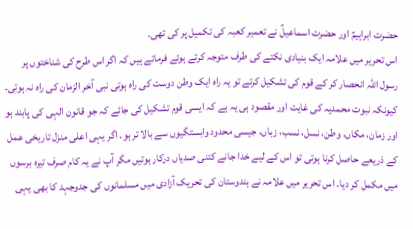حضرت ابراہیمؑ اور حضرت اسماعیلؑ نے تعمیر کعبہ کی تکمیل پر کی تھی۔
اس تحریر میں علامہ ایک بنیادی نکتے کی طرف متوجہ کرتے ہوئے فرماتے ہیں کہ اگر اس طرح کی شناختوں پر رسول اللہ انحصار کر کے قوم کی تشکیل کرتے تو یہ راہ ایک وطن دوست کی راہ ہوتی نبی آخر الزمان کی راہ نہ ہوتی۔ کیونکہ نبوت محمدیہ کی غایت اور مقصود ہی یہ ہے کہ ایسی قوم تشکیل کی جائے کہ جو قانون الہی کی پابند ہو اور زمان، مکاں، وطن، نسل، نسب، زباں، جیسی محدود وابستگیوں سے بالا تر ہو۔ اگر یہی اعلی منزل تاریخی عمل کے ذریعے حاصل کرنا ہوتی تو اس کے لیے خدا جانے کتنی صدیاں درکار ہوتیں مگر آپ نے یہ کام صرف تیرہ برسوں میں مکمل کر دیا۔ اس تحریر میں علامہ نے ہندوستان کی تحریک آزادی میں مسلمانوں کی جدوجہد کا بھی یہی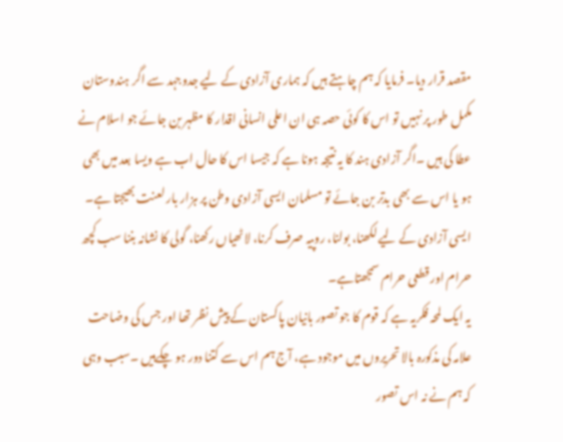مقصد قرار دیا۔ فرمایا کہ ہم چاہتے ہیں کہ ہماری آزادی کے لیے جدوجہد سے اگر ہندوستان مکمل طور پر نہیں تو اس کا کوئی حصہ ہی ان اعلی انسانی اقدار کا مظہر بن جائے جو اسلام نے عطا کی ہیں ۔اگر آزادی ہند کا یہ نتیجہ ہونا ہے کہ جیسا اس کا حال اب ہے ویسا بعد میں بھی ہو یا اس سے بھی بدتر بن جائے تو مسلمان ایسی آزادی وطن پر ہزار بار لعنت بھیجتا ہے۔ ایسی آزادی کے لیے لکھنا، بولنا، روپیہ صرف کرنا، لاٹھیاں رکھنا، گولی کا نشانہ بننا سب کچھ حرام اور قطعی حرام سمجھتاہے۔
یہ ایک لمحہ فکریہ ہے کہ قوم کا جو تصور بانیان پاکستان کے پیش نظر تھا اور جس کی وضاحت علامہ کی مذکورہ بالا تحریروں میں موجود ہے، آج ہم اس سے کتنا دور ہو چکےہیں ۔سبب وہی کہ ہم نے نہ اس تصور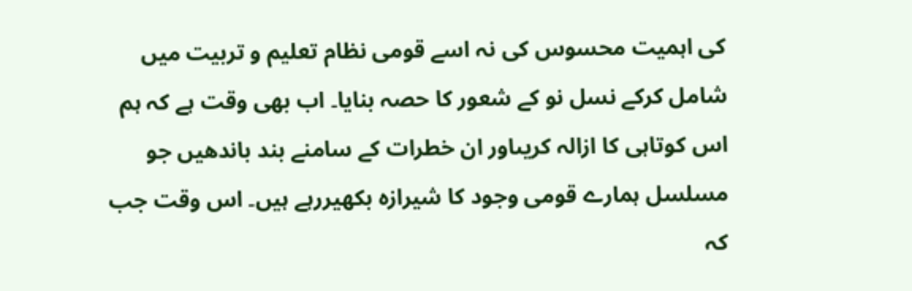کی اہمیت محسوس کی نہ اسے قومی نظام تعلیم و تربیت میں شامل کرکے نسل نو کے شعور کا حصہ بنایا۔ اب بھی وقت ہے کہ ہم اس کوتاہی کا ازالہ کریںاور ان خطرات کے سامنے بند باندھیں جو مسلسل ہمارے قومی وجود کا شیرازہ بکھیررہے ہیں۔ اس وقت جب کہ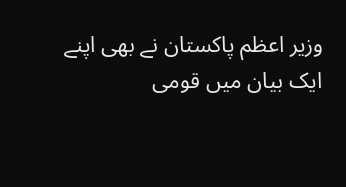وزیر اعظم پاکستان نے بھی اپنے ایک بیان میں قومی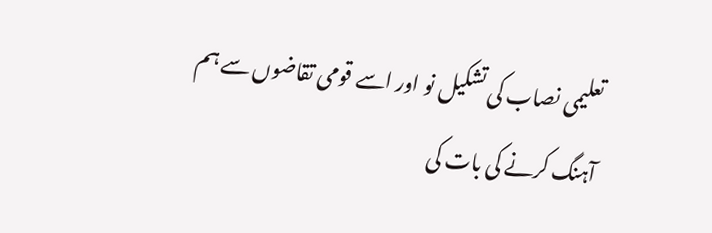تعلیمی نصاب کی تشکیل نو اور اسے قومی تقاضوں سے ہم آہنگ کرنے کی بات کی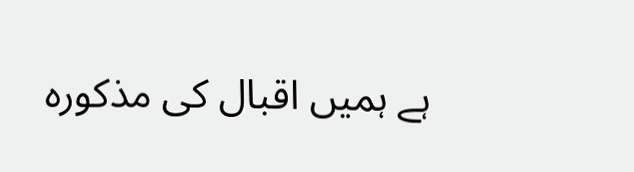ہے ہمیں اقبال کی مذکورہ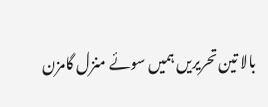بالا تین تحریریں ہمیں سوئے منزل گامزن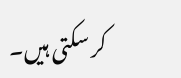کر سکتی ہیں۔